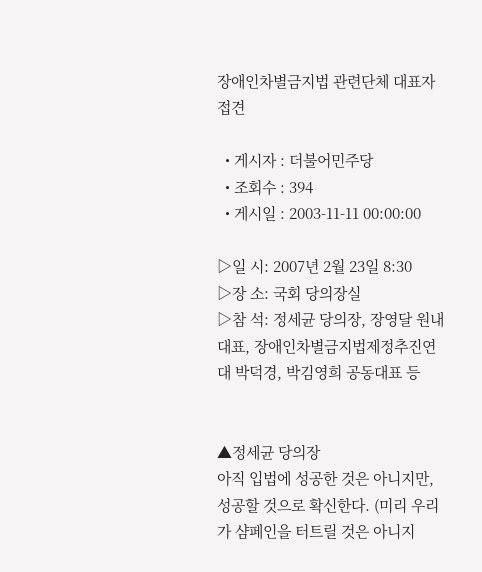장애인차별금지법 관련단체 대표자 접견

  • 게시자 : 더불어민주당
  • 조회수 : 394
  • 게시일 : 2003-11-11 00:00:00

▷일 시: 2007년 2월 23일 8:30
▷장 소: 국회 당의장실
▷참 석: 정세균 당의장, 장영달 원내대표, 장애인차별금지법제정추진연대 박덕경, 박김영희 공동대표 등


▲정세균 당의장
아직 입법에 성공한 것은 아니지만, 성공할 것으로 확신한다. (미리 우리가 샴페인을 터트릴 것은 아니지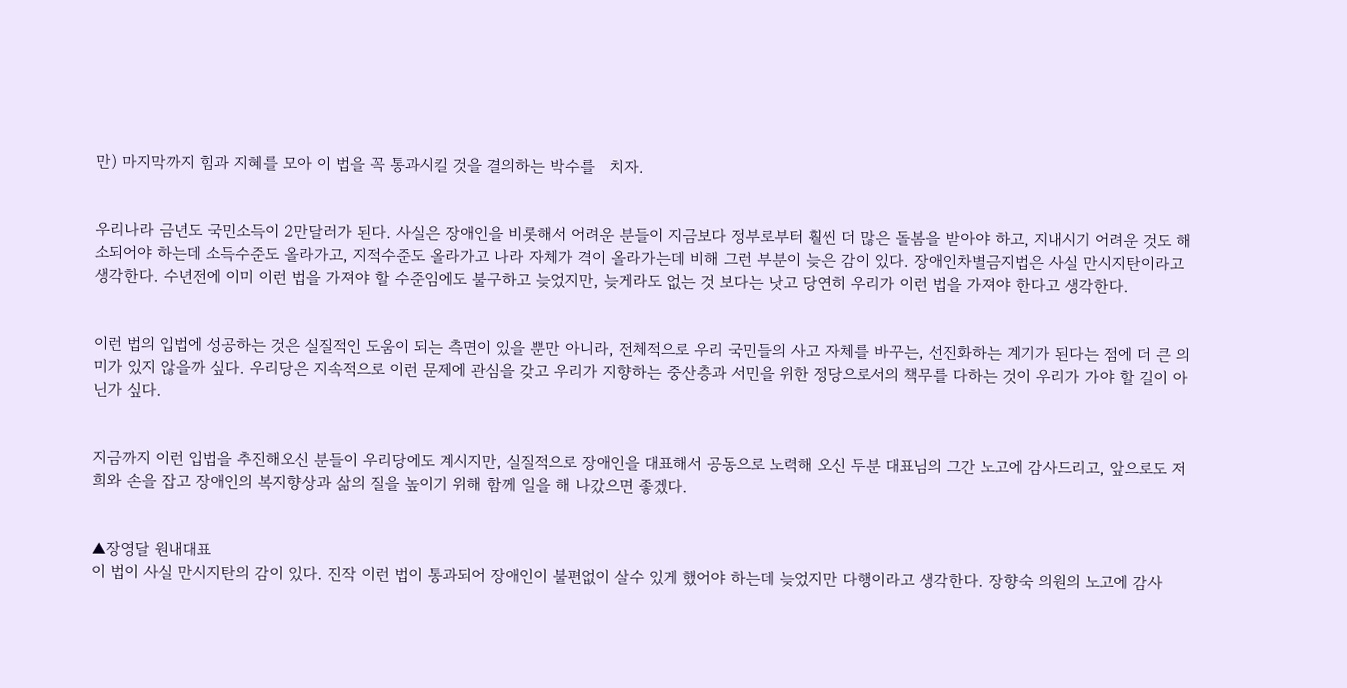만) 마지막까지 힘과 지혜를 모아 이 법을 꼭 통과시킬 것을 결의하는 박수를   치자.


우리나라 금년도 국민소득이 2만달러가 된다. 사실은 장애인을 비롯해서 어려운 분들이 지금보다 정부로부터 훨씬 더 많은 돌봄을 받아야 하고, 지내시기 어려운 것도 해소되어야 하는데 소득수준도 올라가고, 지적수준도 올라가고 나라 자체가 격이 올라가는데 비해 그런 부분이 늦은 감이 있다. 장애인차별금지법은 사실 만시지탄이라고 생각한다. 수년전에 이미 이런 법을 가져야 할 수준임에도 불구하고 늦었지만, 늦게라도 없는 것 보다는 낫고 당연히 우리가 이런 법을 가져야 한다고 생각한다.


이런 법의 입법에 성공하는 것은 실질적인 도움이 되는 측면이 있을 뿐만 아니라, 전체적으로 우리 국민들의 사고 자체를 바꾸는, 선진화하는 계기가 된다는 점에 더 큰 의미가 있지 않을까 싶다. 우리당은 지속적으로 이런 문제에 관심을 갖고 우리가 지향하는 중산층과 서민을 위한 정당으로서의 책무를 다하는 것이 우리가 가야 할 길이 아닌가 싶다.


지금까지 이런 입법을 추진해오신 분들이 우리당에도 계시지만, 실질적으로 장애인을 대표해서 공동으로 노력해 오신 두분 대표님의 그간 노고에 감사드리고, 앞으로도 저희와 손을 잡고 장애인의 복지향상과 삶의 질을 높이기 위해 함께 일을 해 나갔으면 좋겠다.


▲장영달 원내대표
이 법이 사실 만시지탄의 감이 있다. 진작 이런 법이 통과되어 장애인이 불편없이 살수 있게 했어야 하는데 늦었지만 다행이라고 생각한다. 장향숙 의원의 노고에 감사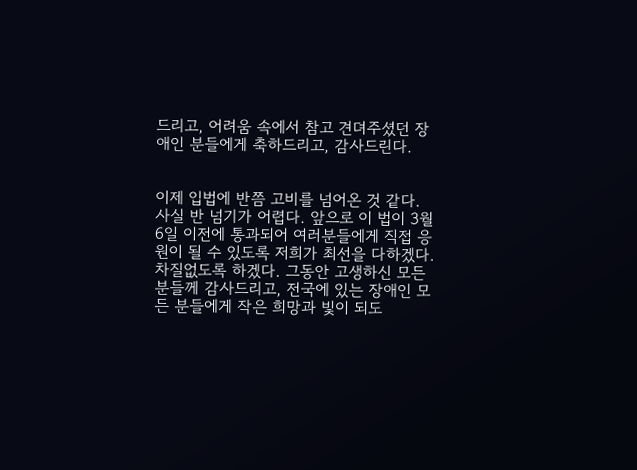드리고, 어려움 속에서 참고 견뎌주셨던 장애인 분들에게 축하드리고, 감사드린다.


이제 입법에 반쯤 고비를 넘어온 것 같다. 사실 반 넘기가 어렵다. 앞으로 이 법이 3월 6일 이전에 통과되어 여러분들에게 직접 응원이 될 수 있도록 저희가 최선을 다하겠다. 차질없도록 하겠다. 그동안 고생하신 모든 분들께 감사드리고, 전국에 있는 장애인 모든 분들에게 작은 희망과 빛이 되도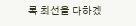록 최선을 다하겠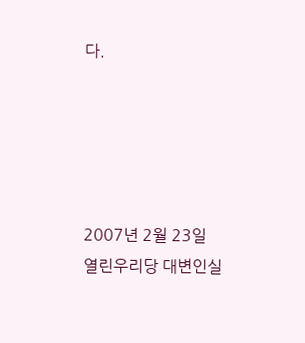다.





2007년 2월 23일
열린우리당 대변인실